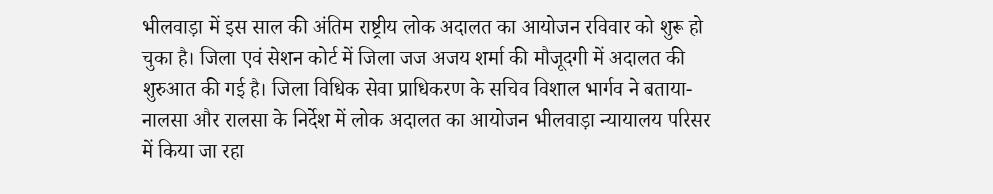भीलवाड़ा में इस साल की अंतिम राष्ट्रीय लोक अदालत का आयोजन रविवार को शुरू हो चुका है। जिला एवं सेशन कोर्ट में जिला जज अजय शर्मा की मौजूदगी में अदालत की शुरुआत की गई है। जिला विधिक सेवा प्राधिकरण के सचिव विशाल भार्गव ने बताया- नालसा और रालसा के निर्देश में लोक अदालत का आयोजन भीलवाड़ा न्यायालय परिसर में किया जा रहा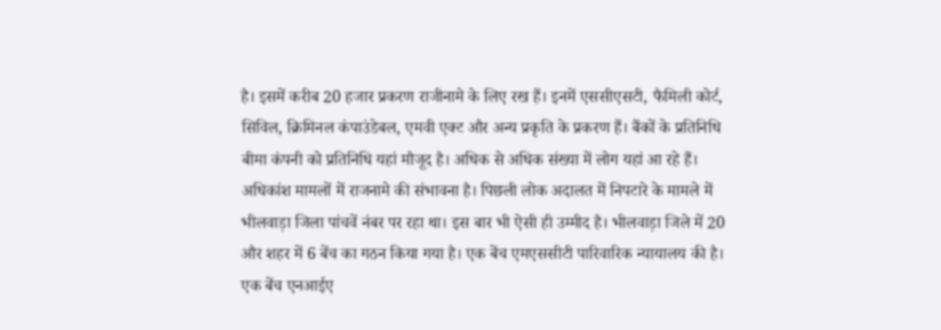है। इसमें करीब 20 हजार प्रकरण राजीनामे के लिए रख हैं। इनमें एससीएसटी, फैमिली कोर्ट, सिविल, क्रिमिनल कंपाउंडेबल, एमवी एक्ट और अन्य प्रकृति के प्रकरण हैं। बैंकों के प्रतिनिधि बीमा कंपनी को प्रतिनिधि यहां मौजूद है। अधिक से अधिक संख्या में लोग यहां आ रहे हैं। अधिकांश मामलों में राजनामे की संभावना है। पिछली लोक अदालत में निपटारे के मामले में भीलवाड़ा जिला पांचवें नंबर पर रहा था। इस बार भी ऐसी ही उम्मीद है। भीलवाड़ा जिले में 20 और शहर में 6 बेंच का गठन किया गया है। एक बेंच एमएससीटी पारिवारिक न्यायालय की है। एक बेंच एनआईए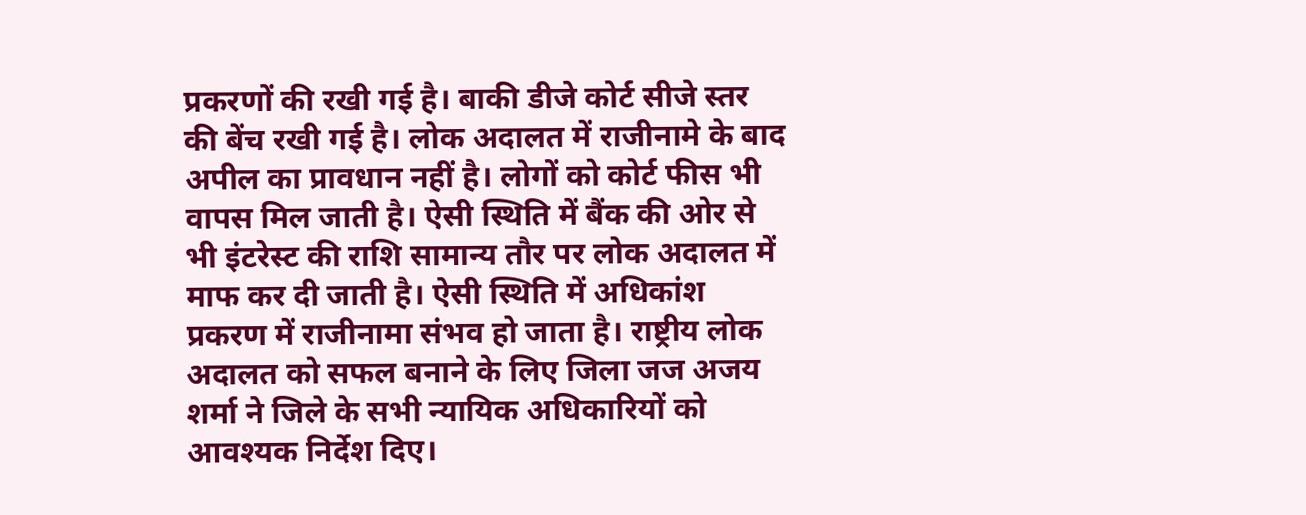प्रकरणों की रखी गई है। बाकी डीजे कोर्ट सीजे स्तर की बेंच रखी गई है। लोक अदालत में राजीनामे के बाद अपील का प्रावधान नहीं है। लोगों को कोर्ट फीस भी वापस मिल जाती है। ऐसी स्थिति में बैंक की ओर से भी इंटरेस्ट की राशि सामान्य तौर पर लोक अदालत में माफ कर दी जाती है। ऐसी स्थिति में अधिकांश प्रकरण में राजीनामा संभव हो जाता है। राष्ट्रीय लोक अदालत को सफल बनाने के लिए जिला जज अजय शर्मा ने जिले के सभी न्यायिक अधिकारियों को आवश्यक निर्देश दिए।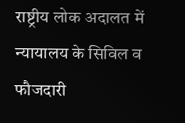राष्ट्रीय लोक अदालत में न्यायालय के सिविल व फौजदारी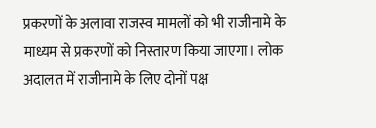प्रकरणों के अलावा राजस्व मामलों को भी राजीनामे के माध्यम से प्रकरणों को निस्तारण किया जाएगा। लोक अदालत में राजीनामे के लिए दोनों पक्ष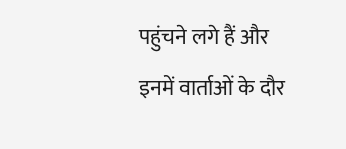पहुंचने लगे हैं और इनमें वार्ताओं के दौर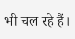भी चल रहे हैं।